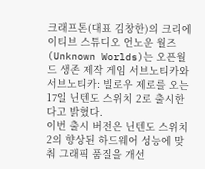크래프톤(대표 김창한)의 크리에이티브 스튜디오 언노운 월즈(Unknown Worlds)는 오픈월드 생존 제작 게임 서브노티카와 서브노티카: 빌로우 제로를 오는 17일 닌텐도 스위치 2로 출시한다고 밝혔다.
이번 출시 버전은 닌텐도 스위치 2의 향상된 하드웨어 성능에 맞춰 그래픽 품질을 개선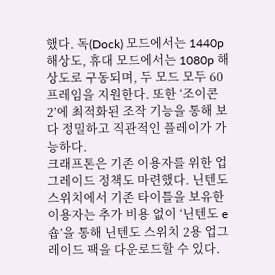했다. 독(Dock) 모드에서는 1440p 해상도, 휴대 모드에서는 1080p 해상도로 구동되며, 두 모드 모두 60프레임을 지원한다. 또한 ‘조이콘 2’에 최적화된 조작 기능을 통해 보다 정밀하고 직관적인 플레이가 가능하다.
크래프톤은 기존 이용자를 위한 업그레이드 정책도 마련했다. 닌텐도 스위치에서 기존 타이틀을 보유한 이용자는 추가 비용 없이 ‘닌텐도 e숍’을 통해 닌텐도 스위치 2용 업그레이드 팩을 다운로드할 수 있다.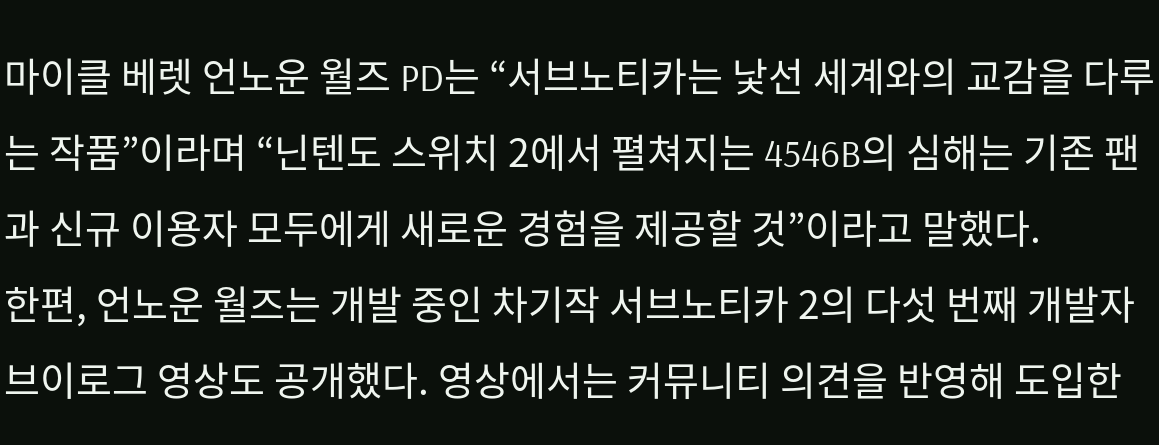마이클 베렛 언노운 월즈 PD는 “서브노티카는 낯선 세계와의 교감을 다루는 작품”이라며 “닌텐도 스위치 2에서 펼쳐지는 4546B의 심해는 기존 팬과 신규 이용자 모두에게 새로운 경험을 제공할 것”이라고 말했다.
한편, 언노운 월즈는 개발 중인 차기작 서브노티카 2의 다섯 번째 개발자 브이로그 영상도 공개했다. 영상에서는 커뮤니티 의견을 반영해 도입한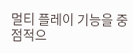멀티 플레이 기능을 중점적으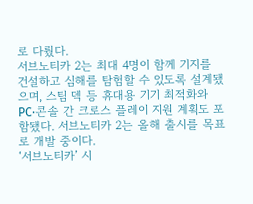로 다뤘다.
서브노티카 2는 최대 4명이 함께 기지를 건설하고 심해를 탐험할 수 있도록 설계됐으며, 스팀 덱 등 휴대용 기기 최적화와 PC·콘솔 간 크로스 플레이 지원 계획도 포함됐다. 서브노티카 2는 올해 출시를 목표로 개발 중이다.
‘서브노티카’ 시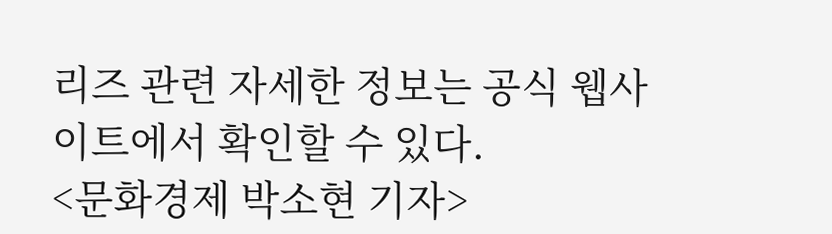리즈 관련 자세한 정보는 공식 웹사이트에서 확인할 수 있다.
<문화경제 박소현 기자>